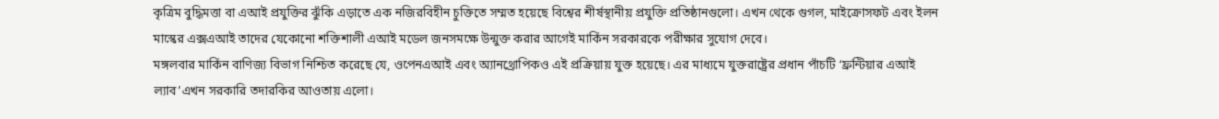কৃত্রিম বুদ্ধিমত্তা বা এআই প্রযুক্তির ঝুঁকি এড়াতে এক নজিরবিহীন চুক্তিতে সম্মত হয়েছে বিশ্বের শীর্ষস্থানীয় প্রযুক্তি প্রতিষ্ঠানগুলো। এখন থেকে গুগল, মাইক্রোসফট এবং ইলন মাস্কের এক্সএআই তাদের যেকোনো শক্তিশালী এআই মডেল জনসমক্ষে উন্মুক্ত করার আগেই মার্কিন সরকারকে পরীক্ষার সুযোগ দেবে।
মঙ্গলবার মার্কিন বাণিজ্য বিভাগ নিশ্চিত করেছে যে, ওপেনএআই এবং অ্যানথ্রোপিকও এই প্রক্রিয়ায় যুক্ত হয়েছে। এর মাধ্যমে যুক্তরাষ্ট্রের প্রধান পাঁচটি ‘ফ্রন্টিয়ার এআই ল্যাব’এখন সরকারি তদারকির আওতায় এলো।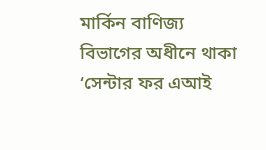মার্কিন বাণিজ্য বিভাগের অধীনে থাকা ‘সেন্টার ফর এআই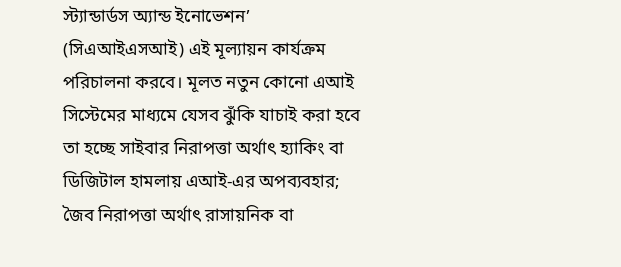স্ট্যান্ডার্ডস অ্যান্ড ইনোভেশন’ (সিএআইএসআই) এই মূল্যায়ন কার্যক্রম পরিচালনা করবে। মূলত নতুন কোনো এআই সিস্টেমের মাধ্যমে যেসব ঝুঁকি যাচাই করা হবে তা হচ্ছে সাইবার নিরাপত্তা অর্থাৎ হ্যাকিং বা ডিজিটাল হামলায় এআই-এর অপব্যবহার; জৈব নিরাপত্তা অর্থাৎ রাসায়নিক বা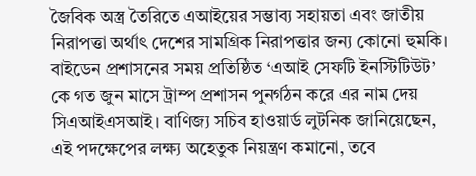জৈবিক অস্ত্র তৈরিতে এআইয়ের সম্ভাব্য সহায়তা এবং জাতীয় নিরাপত্তা অর্থাৎ দেশের সামগ্রিক নিরাপত্তার জন্য কোনো হুমকি।
বাইডেন প্রশাসনের সময় প্রতিষ্ঠিত ‘এআই সেফটি ইনস্টিটিউট’ কে গত জুন মাসে ট্রাম্প প্রশাসন পুনর্গঠন করে এর নাম দেয় সিএআইএসআই। বাণিজ্য সচিব হাওয়ার্ড লুটনিক জানিয়েছেন, এই পদক্ষেপের লক্ষ্য অহেতুক নিয়ন্ত্রণ কমানো, তবে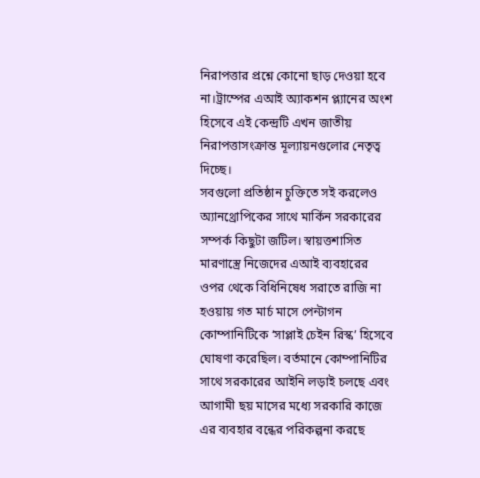নিরাপত্তার প্রশ্নে কোনো ছাড় দেওয়া হবে না।ট্রাম্পের এআই অ্যাকশন প্ল্যানের অংশ হিসেবে এই কেন্দ্রটি এখন জাতীয় নিরাপত্তাসংক্রান্ত মূল্যায়নগুলোর নেতৃত্ব দিচ্ছে।
সবগুলো প্রতিষ্ঠান চুক্তিতে সই করলেও অ্যানথ্রোপিকের সাথে মার্কিন সরকারের সম্পর্ক কিছুটা জটিল। স্বায়ত্তশাসিত মারণাস্ত্রে নিজেদের এআই ব্যবহারের ওপর থেকে বিধিনিষেধ সরাতে রাজি না হওয়ায় গত মার্চ মাসে পেন্টাগন কোম্পানিটিকে ‘সাপ্লাই চেইন রিস্ক’ হিসেবে ঘোষণা করেছিল। বর্তমানে কোম্পানিটির সাথে সরকারের আইনি লড়াই চলছে এবং আগামী ছয় মাসের মধ্যে সরকারি কাজে এর ব্যবহার বন্ধের পরিকল্পনা করছে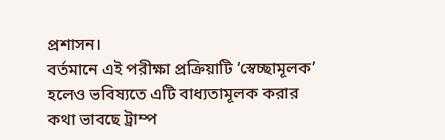প্রশাসন।
বর্তমানে এই পরীক্ষা প্রক্রিয়াটি ‘স্বেচ্ছামূলক’ হলেও ভবিষ্যতে এটি বাধ্যতামূলক করার কথা ভাবছে ট্রাম্প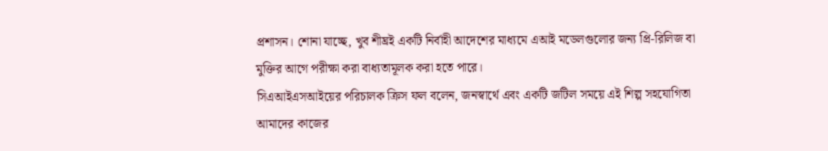প্রশাসন। শোনা যাচ্ছে, খুব শীঘ্রই একটি নির্বাহী আদেশের মাধ্যমে এআই মডেলগুলোর জন্য প্রি-রিলিজ বা মুক্তির আগে পরীক্ষা করা বাধ্যতামূলক করা হতে পারে।
সিএআইএসআইয়ের পরিচালক ক্রিস ফল বলেন, জনস্বার্থে এবং একটি জটিল সময়ে এই শিল্প সহযোগিতা আমাদের কাজের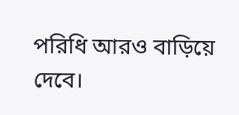পরিধি আরও বাড়িয়ে দেবে।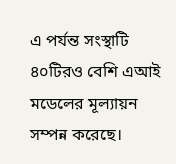এ পর্যন্ত সংস্থাটি ৪০টিরও বেশি এআই মডেলের মূল্যায়ন সম্পন্ন করেছে।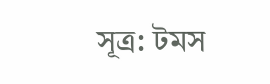সূত্র: টমস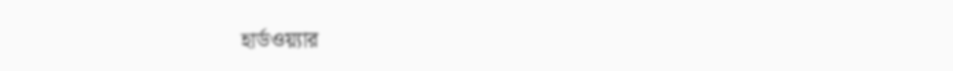হার্ডওয়্যার